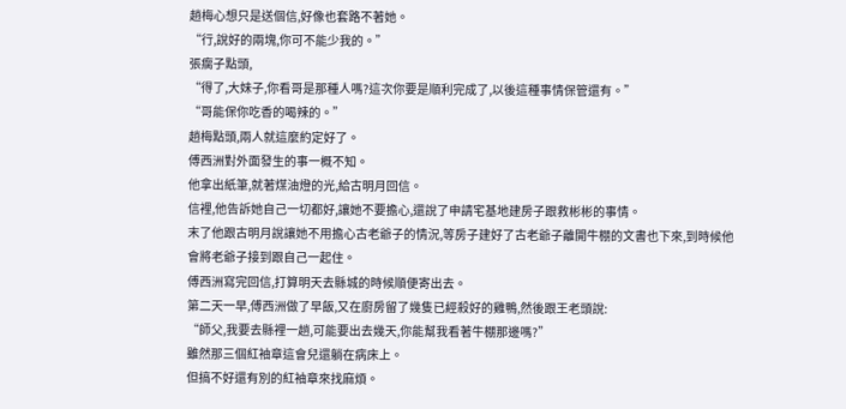趙梅心想只是送個信,好像也套路不著她。
“行,說好的兩塊,你可不能少我的。”
張瘸子點頭,
“得了,大妹子,你看哥是那種人嗎?這次你要是順利完成了,以後這種事情保管還有。”
“哥能保你吃香的喝辣的。”
趙梅點頭,兩人就這麼約定好了。
傅西洲對外面發生的事一概不知。
他拿出紙筆,就著煤油燈的光,給古明月回信。
信裡,他告訴她自己一切都好,讓她不要擔心,還說了申請宅基地建房子跟救彬彬的事情。
末了他跟古明月說讓她不用擔心古老爺子的情況,等房子建好了古老爺子離開牛棚的文書也下來,到時候他會將老爺子接到跟自己一起住。
傅西洲寫完回信,打算明天去縣城的時候順便寄出去。
第二天一早,傅西洲做了早飯,又在廚房留了幾隻已經殺好的雞鴨,然後跟王老頭說:
“師父,我要去縣裡一趟,可能要出去幾天,你能幫我看著牛棚那邊嗎?”
雖然那三個紅袖章這會兒還躺在病床上。
但搞不好還有別的紅袖章來找麻煩。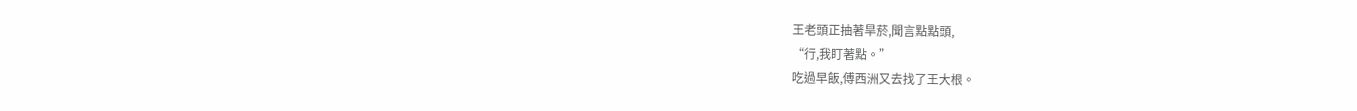王老頭正抽著旱菸,聞言點點頭,
“行,我盯著點。”
吃過早飯,傅西洲又去找了王大根。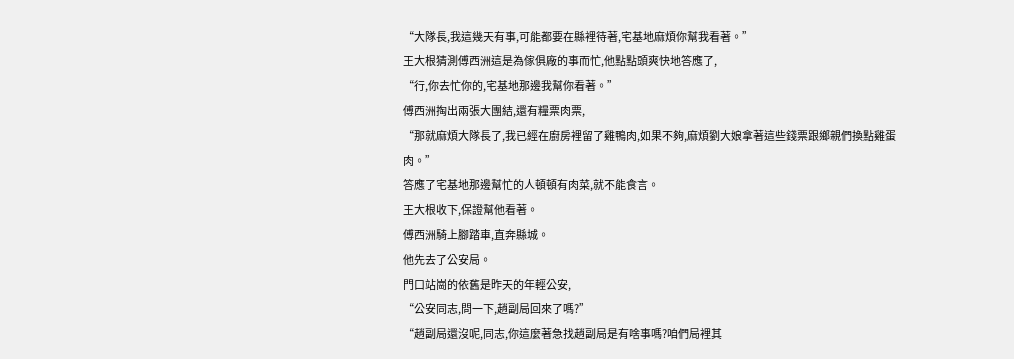“大隊長,我這幾天有事,可能都要在縣裡待著,宅基地麻煩你幫我看著。”
王大根猜測傅西洲這是為傢俱廠的事而忙,他點點頭爽快地答應了,
“行,你去忙你的,宅基地那邊我幫你看著。”
傅西洲掏出兩張大團結,還有糧票肉票,
“那就麻煩大隊長了,我已經在廚房裡留了雞鴨肉,如果不夠,麻煩劉大娘拿著這些錢票跟鄉親們換點雞蛋肉。”
答應了宅基地那邊幫忙的人頓頓有肉菜,就不能食言。
王大根收下,保證幫他看著。
傅西洲騎上腳踏車,直奔縣城。
他先去了公安局。
門口站崗的依舊是昨天的年輕公安,
“公安同志,問一下,趙副局回來了嗎?”
“趙副局還沒呢,同志,你這麼著急找趙副局是有啥事嗎?咱們局裡其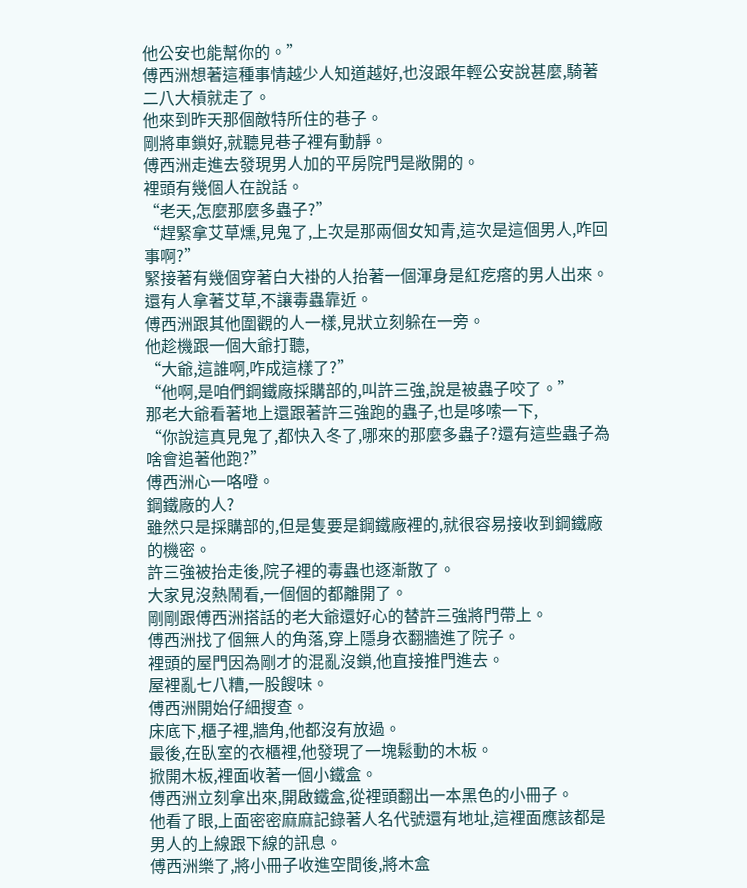他公安也能幫你的。”
傅西洲想著這種事情越少人知道越好,也沒跟年輕公安說甚麼,騎著二八大槓就走了。
他來到昨天那個敵特所住的巷子。
剛將車鎖好,就聽見巷子裡有動靜。
傅西洲走進去發現男人加的平房院門是敞開的。
裡頭有幾個人在說話。
“老天,怎麼那麼多蟲子?”
“趕緊拿艾草燻,見鬼了,上次是那兩個女知青,這次是這個男人,咋回事啊?”
緊接著有幾個穿著白大褂的人抬著一個渾身是紅疙瘩的男人出來。
還有人拿著艾草,不讓毒蟲靠近。
傅西洲跟其他圍觀的人一樣,見狀立刻躲在一旁。
他趁機跟一個大爺打聽,
“大爺,這誰啊,咋成這樣了?”
“他啊,是咱們鋼鐵廠採購部的,叫許三強,說是被蟲子咬了。”
那老大爺看著地上還跟著許三強跑的蟲子,也是哆嗦一下,
“你說這真見鬼了,都快入冬了,哪來的那麼多蟲子?還有這些蟲子為啥會追著他跑?”
傅西洲心一咯噔。
鋼鐵廠的人?
雖然只是採購部的,但是隻要是鋼鐵廠裡的,就很容易接收到鋼鐵廠的機密。
許三強被抬走後,院子裡的毒蟲也逐漸散了。
大家見沒熱鬧看,一個個的都離開了。
剛剛跟傅西洲搭話的老大爺還好心的替許三強將門帶上。
傅西洲找了個無人的角落,穿上隱身衣翻牆進了院子。
裡頭的屋門因為剛才的混亂沒鎖,他直接推門進去。
屋裡亂七八糟,一股餿味。
傅西洲開始仔細搜查。
床底下,櫃子裡,牆角,他都沒有放過。
最後,在臥室的衣櫃裡,他發現了一塊鬆動的木板。
掀開木板,裡面收著一個小鐵盒。
傅西洲立刻拿出來,開啟鐵盒,從裡頭翻出一本黑色的小冊子。
他看了眼,上面密密麻麻記錄著人名代號還有地址,這裡面應該都是男人的上線跟下線的訊息。
傅西洲樂了,將小冊子收進空間後,將木盒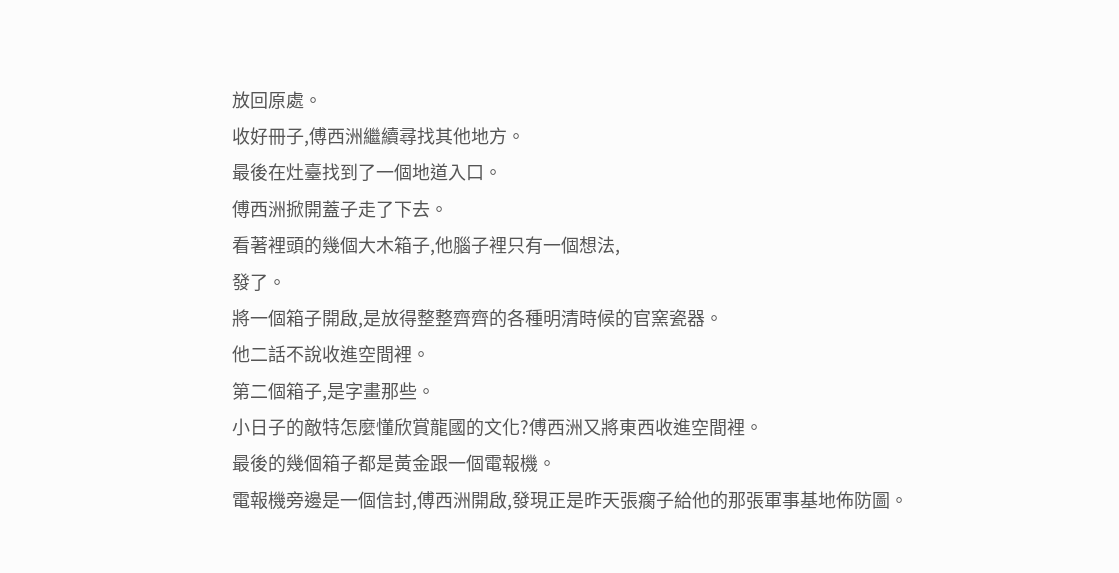放回原處。
收好冊子,傅西洲繼續尋找其他地方。
最後在灶臺找到了一個地道入口。
傅西洲掀開蓋子走了下去。
看著裡頭的幾個大木箱子,他腦子裡只有一個想法,
發了。
將一個箱子開啟,是放得整整齊齊的各種明清時候的官窯瓷器。
他二話不說收進空間裡。
第二個箱子,是字畫那些。
小日子的敵特怎麼懂欣賞龍國的文化?傅西洲又將東西收進空間裡。
最後的幾個箱子都是黃金跟一個電報機。
電報機旁邊是一個信封,傅西洲開啟,發現正是昨天張瘸子給他的那張軍事基地佈防圖。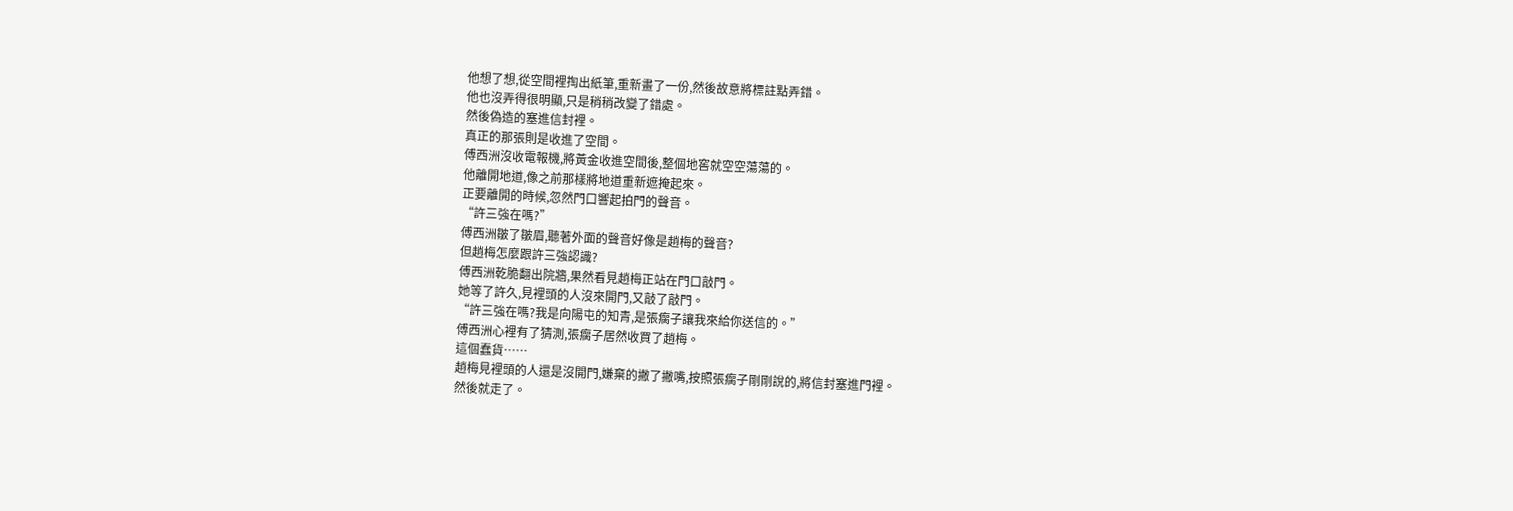他想了想,從空間裡掏出紙筆,重新畫了一份,然後故意將標註點弄錯。
他也沒弄得很明顯,只是稍稍改變了錯處。
然後偽造的塞進信封裡。
真正的那張則是收進了空間。
傅西洲沒收電報機,將黃金收進空間後,整個地窖就空空蕩蕩的。
他離開地道,像之前那樣將地道重新遮掩起來。
正要離開的時候,忽然門口響起拍門的聲音。
“許三強在嗎?”
傅西洲皺了皺眉,聽著外面的聲音好像是趙梅的聲音?
但趙梅怎麼跟許三強認識?
傅西洲乾脆翻出院牆,果然看見趙梅正站在門口敲門。
她等了許久,見裡頭的人沒來開門,又敲了敲門。
“許三強在嗎?我是向陽屯的知青,是張瘸子讓我來給你送信的。”
傅西洲心裡有了猜測,張瘸子居然收買了趙梅。
這個蠢貨……
趙梅見裡頭的人還是沒開門,嫌棄的撇了撇嘴,按照張瘸子剛剛說的,將信封塞進門裡。
然後就走了。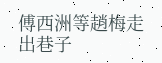傅西洲等趙梅走出巷子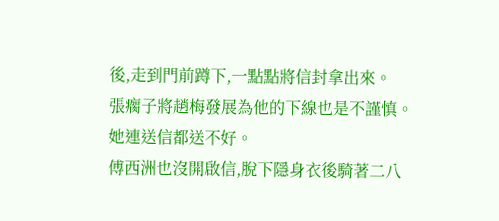後,走到門前蹲下,一點點將信封拿出來。
張瘸子將趙梅發展為他的下線也是不謹慎。
她連送信都送不好。
傅西洲也沒開啟信,脫下隱身衣後騎著二八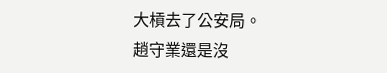大槓去了公安局。
趙守業還是沒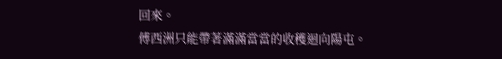回來。
傅西洲只能帶著滿滿當當的收穫迴向陽屯。